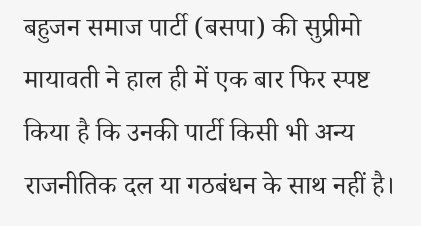बहुजन समाज पार्टी (बसपा) की सुप्रीमो मायावती ने हाल ही में एक बार फिर स्पष्ट किया है कि उनकी पार्टी किसी भी अन्य राजनीतिक दल या गठबंधन के साथ नहीं है।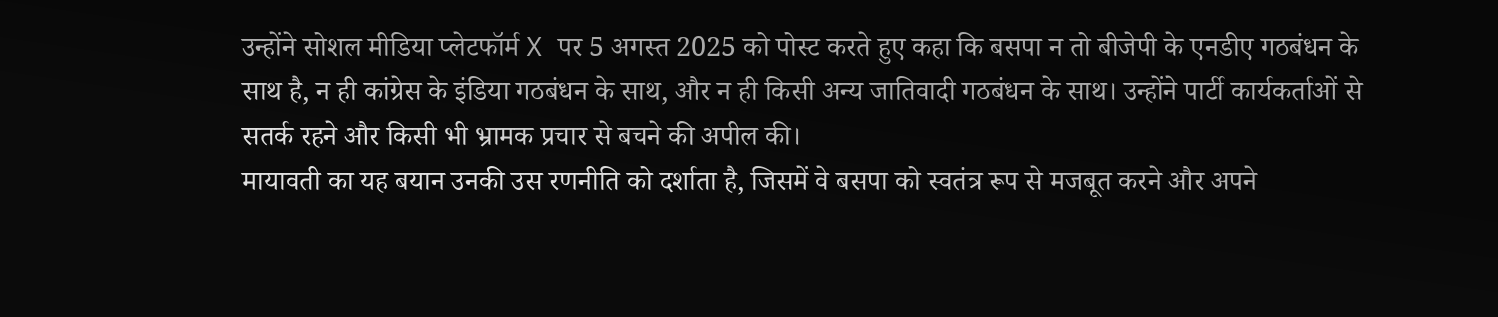उन्होंने सोशल मीडिया प्लेटफॉर्म X पर 5 अगस्त 2025 को पोस्ट करते हुए कहा कि बसपा न तो बीजेपी के एनडीए गठबंधन के साथ है, न ही कांग्रेस के इंडिया गठबंधन के साथ, और न ही किसी अन्य जातिवादी गठबंधन के साथ। उन्होंने पार्टी कार्यकर्ताओं से सतर्क रहने और किसी भी भ्रामक प्रचार से बचने की अपील की।
मायावती का यह बयान उनकी उस रणनीति को दर्शाता है, जिसमें वे बसपा को स्वतंत्र रूप से मजबूत करने और अपने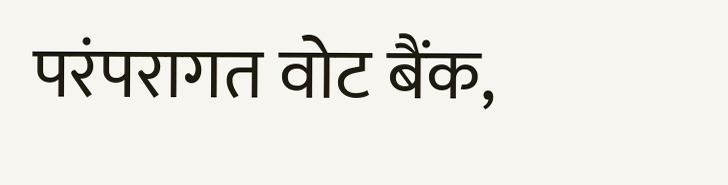परंपरागत वोट बैंक,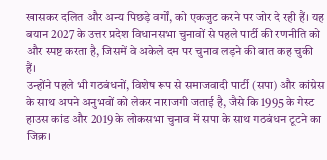खासकर दलित और अन्य पिछड़े वर्गों, को एकजुट करने पर जोर दे रही हैं। यह बयान 2027 के उत्तर प्रदेश विधानसभा चुनावों से पहले पार्टी की रणनीति को और स्पष्ट करता है, जिसमें वे अकेले दम पर चुनाव लड़ने की बात कह चुकी हैं।
उन्होंने पहले भी गठबंधनों, विशेष रूप से समाजवादी पार्टी (सपा) और कांग्रेस के साथ अपने अनुभवों को लेकर नाराजगी जताई है, जैसे कि 1995 के गेस्ट हाउस कांड और 2019 के लोकसभा चुनाव में सपा के साथ गठबंधन टूटने का जिक्र।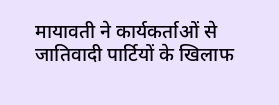मायावती ने कार्यकर्ताओं से जातिवादी पार्टियों के खिलाफ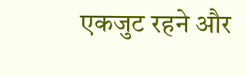एकजुट रहने और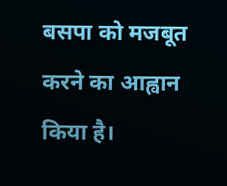बसपा को मजबूत करने का आह्वान किया है।